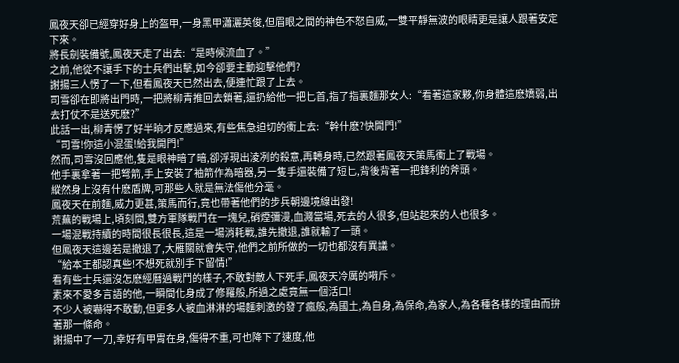鳳夜天卻已經穿好身上的盔甲,一身黑甲瀟灑英俊,但眉眼之間的神色不怒自威,一雙平靜無波的眼睛更是讓人跟著安定下來。
將長劍裝備號,鳳夜天走了出去:“是時候流血了。”
之前,他從不讓手下的士兵們出擊,如今卻要主動迎擊他們?
謝揚三人愣了一下,但看鳳夜天已然出去,便連忙跟了上去。
司雪卻在即將出門時,一把將柳青推回去鎖著,還扔給他一把匕首,指了指裏麵那女人:“看著這家夥,你身體這麽嬌弱,出去打仗不是送死麽?”
此話一出,柳青愣了好半晌才反應過來,有些焦急迫切的衝上去:“幹什麽?快開門!”
“司雪!你這小混蛋!給我開門!”
然而,司雪沒回應他,隻是眼神暗了暗,卻浮現出淩冽的殺意,再轉身時,已然跟著鳳夜天策馬衝上了戰場。
他手裏拿著一把弩箭,手上安裝了袖箭作為暗器,另一隻手還裝備了短匕,背後背著一把鋒利的斧頭。
縱然身上沒有什麽盾牌,可那些人就是無法傷他分毫。
鳳夜天在前麵,威力更甚,策馬而行,竟也帶著他們的步兵朝邊境線出發!
荒蕪的戰場上,頃刻間,雙方軍隊戰鬥在一塊兒,硝煙彌漫,血濺當場,死去的人很多,但站起來的人也很多。
一場混戰持續的時間很長很長,這是一場消耗戰,誰先撤退,誰就輸了一頭。
但鳳夜天這邊若是撤退了,大雁關就會失守,他們之前所做的一切也都沒有異議。
“給本王都認真些!不想死就別手下留情!”
看有些士兵還沒怎麽經曆過戰鬥的樣子,不敢對敵人下死手,鳳夜天冷厲的嗬斥。
素來不愛多言語的他,一瞬間化身成了修羅般,所過之處竟無一個活口!
不少人被嚇得不敢動,但更多人被血淋淋的場麵刺激的發了瘋般,為國土,為自身,為保命,為家人,為各種各樣的理由而拚著那一條命。
謝揚中了一刀,幸好有甲胄在身,傷得不重,可也降下了速度,他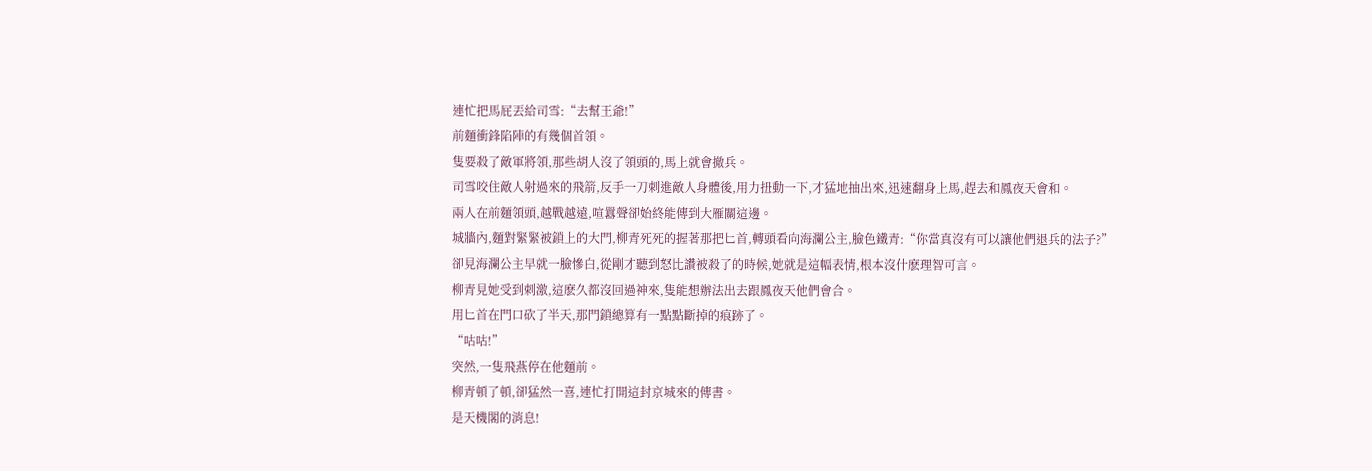連忙把馬屁丟給司雪:“去幫王爺!”
前麵衝鋒陷陣的有幾個首領。
隻要殺了敵軍將領,那些胡人沒了領頭的,馬上就會撤兵。
司雪咬住敵人射過來的飛箭,反手一刀刺進敵人身體後,用力扭動一下,才猛地抽出來,迅速翻身上馬,趕去和鳳夜天會和。
兩人在前麵領頭,越戰越遠,喧囂聲卻始終能傳到大雁關這邊。
城牆內,麵對緊緊被鎖上的大門,柳青死死的握著那把匕首,轉頭看向海瀾公主,臉色鐵青:“你當真沒有可以讓他們退兵的法子?”
卻見海瀾公主早就一臉慘白,從剛才聽到怒比讚被殺了的時候,她就是這幅表情,根本沒什麽理智可言。
柳青見她受到刺激,這麽久都沒回過神來,隻能想辦法出去跟鳳夜天他們會合。
用匕首在門口砍了半天,那門鎖總算有一點點斷掉的痕跡了。
“咕咕!”
突然,一隻飛燕停在他麵前。
柳青頓了頓,卻猛然一喜,連忙打開這封京城來的傳書。
是天機閣的消息!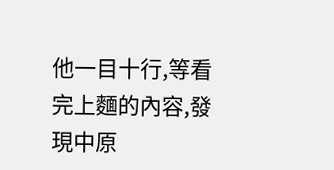他一目十行,等看完上麵的內容,發現中原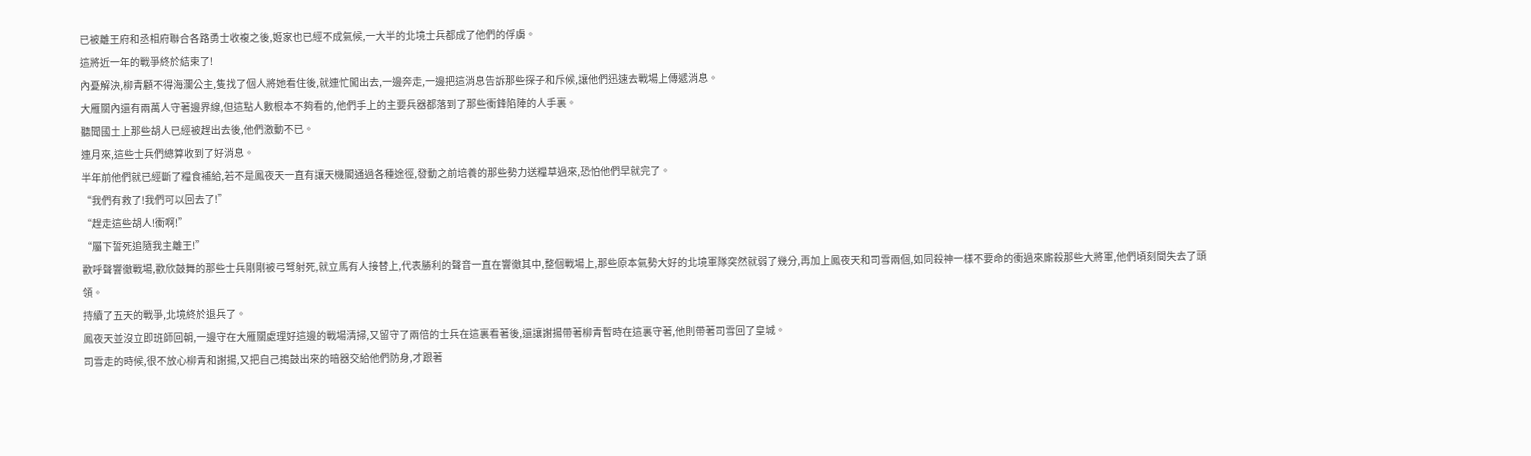已被離王府和丞相府聯合各路勇士收複之後,姬家也已經不成氣候,一大半的北境士兵都成了他們的俘虜。
這將近一年的戰爭終於結束了!
內憂解決,柳青顧不得海瀾公主,隻找了個人將她看住後,就連忙闖出去,一邊奔走,一邊把這消息告訴那些探子和斥候,讓他們迅速去戰場上傳遞消息。
大雁關內還有兩萬人守著邊界線,但這點人數根本不夠看的,他們手上的主要兵器都落到了那些衝鋒陷陣的人手裏。
聽聞國土上那些胡人已經被趕出去後,他們激動不已。
連月來,這些士兵們總算收到了好消息。
半年前他們就已經斷了糧食補給,若不是鳳夜天一直有讓天機閣通過各種途徑,發動之前培養的那些勢力送糧草過來,恐怕他們早就完了。
“我們有救了!我們可以回去了!”
“趕走這些胡人!衝啊!”
“屬下誓死追隨我主離王!”
歡呼聲響徹戰場,歡欣鼓舞的那些士兵剛剛被弓弩射死,就立馬有人接替上,代表勝利的聲音一直在響徹其中,整個戰場上,那些原本氣勢大好的北境軍隊突然就弱了幾分,再加上鳳夜天和司雪兩個,如同殺神一樣不要命的衝過來廝殺那些大將軍,他們頃刻間失去了頭領。
持續了五天的戰爭,北境終於退兵了。
鳳夜天並沒立即班師回朝,一邊守在大雁關處理好這邊的戰場清掃,又留守了兩倍的士兵在這裏看著後,還讓謝揚帶著柳青暫時在這裏守著,他則帶著司雪回了皇城。
司雪走的時候,很不放心柳青和謝揚,又把自己搗鼓出來的暗器交給他們防身,才跟著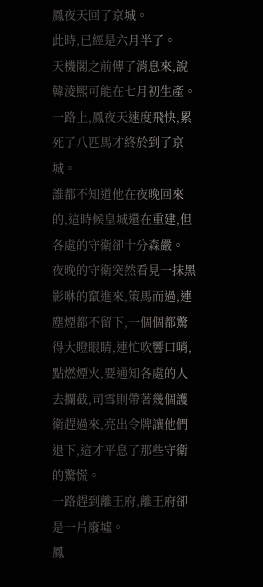鳳夜天回了京城。
此時,已經是六月半了。
天機閣之前傳了消息來,說韓淩熙可能在七月初生產。
一路上,鳳夜天速度飛快,累死了八匹馬才終於到了京城。
誰都不知道他在夜晚回來的,這時候皇城還在重建,但各處的守衛卻十分森嚴。
夜晚的守衛突然看見一抹黑影咻的竄進來,策馬而過,連塵煙都不留下,一個個都驚得大瞪眼睛,連忙吹響口哨,點燃煙火,要通知各處的人去攔截,司雪則帶著幾個護衛趕過來,亮出令牌讓他們退下,這才平息了那些守衛的驚慌。
一路趕到離王府,離王府卻是一片廢墟。
鳳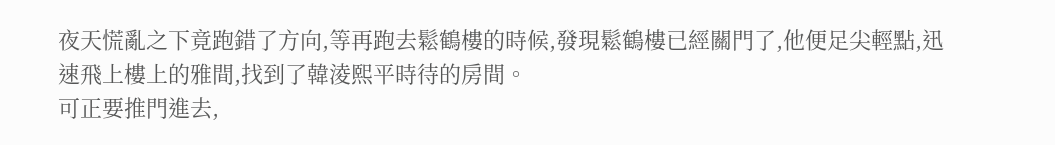夜天慌亂之下竟跑錯了方向,等再跑去鬆鶴樓的時候,發現鬆鶴樓已經關門了,他便足尖輕點,迅速飛上樓上的雅間,找到了韓淩熙平時待的房間。
可正要推門進去,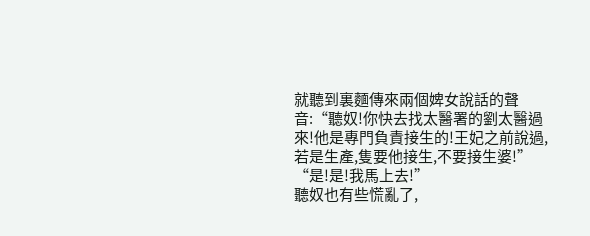就聽到裏麵傳來兩個婢女說話的聲音:“聽奴!你快去找太醫署的劉太醫過來!他是專門負責接生的!王妃之前說過,若是生產,隻要他接生,不要接生婆!”
“是!是!我馬上去!”
聽奴也有些慌亂了,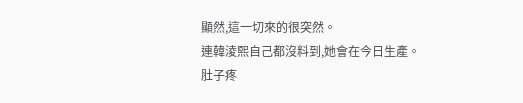顯然,這一切來的很突然。
連韓淩熙自己都沒料到,她會在今日生產。
肚子疼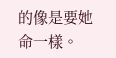的像是要她命一樣。